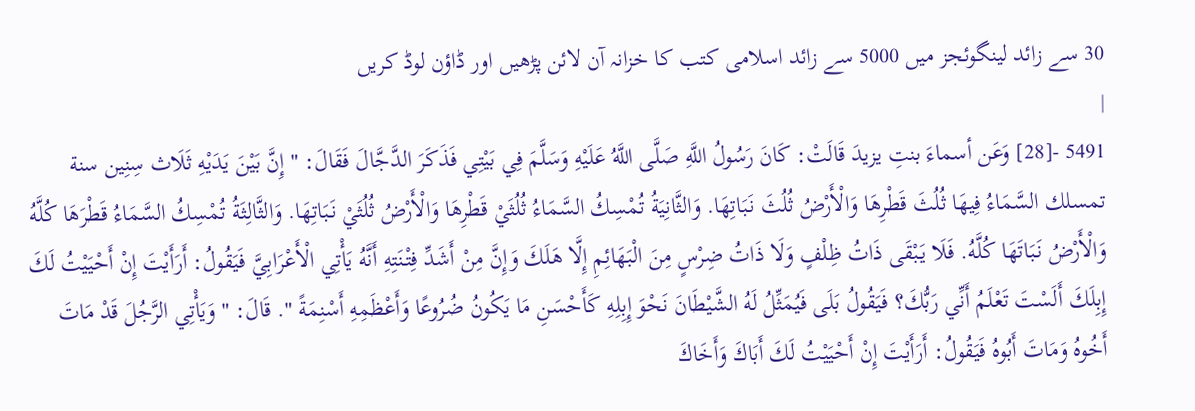30 سے زائد لینگوئجز میں 5000 سے زائد اسلامی کتب کا خزانہ آن لائن پڑھیں اور ڈاؤن لوڈ کریں
|
5491 -[28] وَعَن أسماءَ بنتِ يزيدَ قَالَتْ: كَانَ رَسُولُ اللَّهِ صَلَّى اللَّهُ عَلَيْهِ وَسَلَّمَ فِي بَيْتِي فَذَكَرَ الدَّجَّالَ فَقَالَ: " إِنَّ بَيْنَ يَدَيْهِ ثَلَاث سِنِين سنة تمسلك السَّمَاءُ فِيهَا ثُلُثَ قَطْرِهَا وَالْأَرْضُ ثُلُثَ نَبَاتِهَا. وَالثَّانِيَةُ تُمْسِكُ السَّمَاءُ ثُلُثَيْ قَطْرِهَا وَالْأَرْضُ ثُلُثَيْ نَبَاتِهَا. وَالثَّالِثَةُ تُمْسِكُ السَّمَاءُ قَطْرَهَا كُلَّهُ وَالْأَرْضُ نَبَاتَهَا كُلَّهُ. فَلَا يَبْقَى ذَاتُ ظِلْفٍ وَلَا ذَاتُ ضِرْسٍ مِنَ الْبَهَائِمِ إِلَّا هَلَكَ وَإِنَّ مِنْ أَشَدِّ فِتْنَتِهِ أَنَّهُ يَأْتِي الْأَعْرَابِيَّ فَيَقُولُ: أَرَأَيْتَ إِنْ أَحْيَيْتُ لَكَ إِبِلَكَ أَلَسْتَ تَعْلَمُ أَنِّي رَبُّكَ؟ فَيَقُولُ بَلَى فَيُمَثِّلُ لَهُ الشَّيْطَانَ نَحْوَ إِبِلِهِ كَأَحْسَنِ مَا يَكُونُ ضُرُوعًا وَأَعْظَمِهِ أَسْنِمَةً ". قَالَ: " وَيَأْتِي الرَّجُلَ قَدْ مَاتَ أَخُوهُ وَمَاتَ أَبُوهُ فَيَقُولُ: أَرَأَيْتَ إِنْ أَحْيَيْتُ لَكَ أَبَاكَ وَأَخَاكَ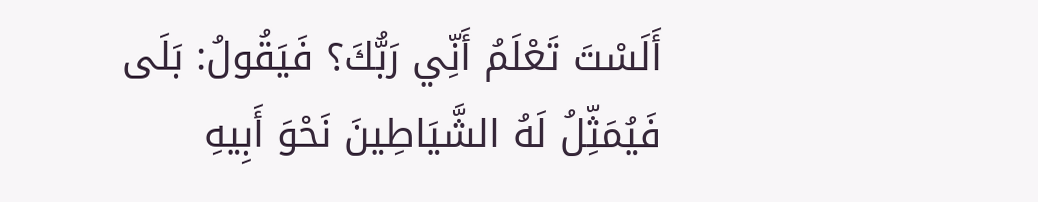أَلَسْتَ تَعْلَمُ أَنِّي رَبُّكَ؟ فَيَقُولُ: بَلَى فَيُمَثِّلُ لَهُ الشَّيَاطِينَ نَحْوَ أَبِيهِ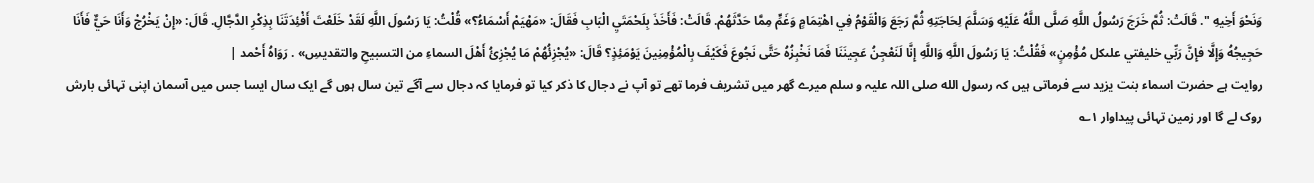وَنَحْوَ أَخِيهِ ". قَالَتْ: ثُمَّ خَرَجَ رَسُولُ اللَّهِ صَلَّى اللَّهُ عَلَيْهِ وَسَلَّمَ لِحَاجَتِهِ ثُمَّ رَجَعَ وَالْقَوْمُ فِي اهْتِمَامٍ وَغَمٍّ مِمَّا حَدَّثَهُمْ. قَالَتْ: فَأَخَذَ بِلَحْمَتَيِ الْبَابِ فَقَالَ: «مَهْيَمْ أَسْمَاءُ؟» قُلْتُ: يَا رَسُولَ اللَّهِ لَقَدْ خَلَعْتَ أَفْئِدَتَنَا بِذِكْرِ الدَّجَّالِ. قَالَ: «إِنْ يَخْرُجْ وَأَنَا حَيٌّ فَأَنَا حَجِيجُهُ وَإِلَّا فإِنَّ رَبِّي خليفتي علىكل مُؤْمِنٍ» فَقُلْتُ: يَا رَسُولَ اللَّهِ وَاللَّهِ إِنَّا لَنَعْجِنُ عَجِينَنَا فَمَا نَخْبِزُهُ حَتَّى نَجُوعَ فَكَيْفَ بِالْمُؤْمِنِينَ يَوْمَئِذٍ؟ قَالَ: «يُجْزِئُهُمْ مَا يُجْزِئُ أَهْلَ السماءِ من التسبيحِ والتقديسِ» . رَوَاهُ أَحْمد |
روایت ہے حضرت اسماء بنت یزید سے فرماتی ہیں کہ رسول الله صلی اللہ علیہ و سلم میرے گھر میں تشریف فرما تھے تو آپ نے دجال کا ذکر کیا تو فرمایا کہ دجال سے آگے تین سال ہوں گے ایک سال ایسا جس میں آسمان اپنی تہائی بارش روک لے گا اور زمین تہائی پیداوار ۱؎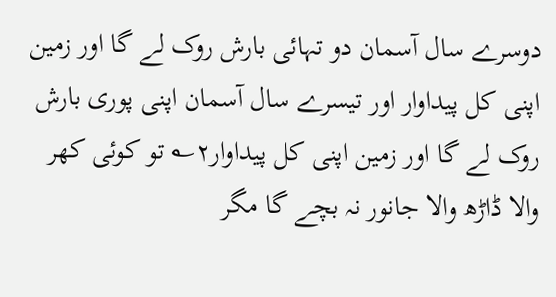دوسرے سال آسمان دو تہائی بارش روک لے گا اور زمین اپنی کل پیداوار اور تیسرے سال آسمان اپنی پوری بارش روک لے گا اور زمین اپنی کل پیداوار۲؎ تو کوئی کھر والا ڈاڑھ والا جانور نہ بچے گا مگر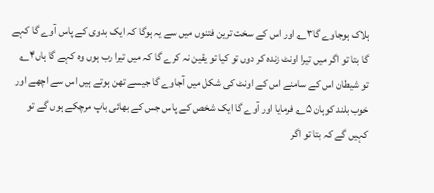ہلاک ہوجاوے گا۳؎ اور اس کے سخت ترین فتنوں میں سے یہ ہوگا کہ ایک بدوی کے پاس آوے گا کہے گا بتا تو اگر میں تیرا اونٹ زندہ کر دوں تو کیا تو یقین نہ کرے گا کہ میں تیرا رب ہوں وہ کہے گا ہاں۴؎ تو شیطان اس کے سامنے اس کے اونٹ کی شکل میں آجاوے گا جیسے تھن ہوتے ہیں اس سے اچھے اور خوب بلند کوہان ۵؎ فرمایا اور آوے گا ایک شخص کے پاس جس کے بھائی باپ مرچکے ہوں گے تو کہیں گے کہ بتا تو اگر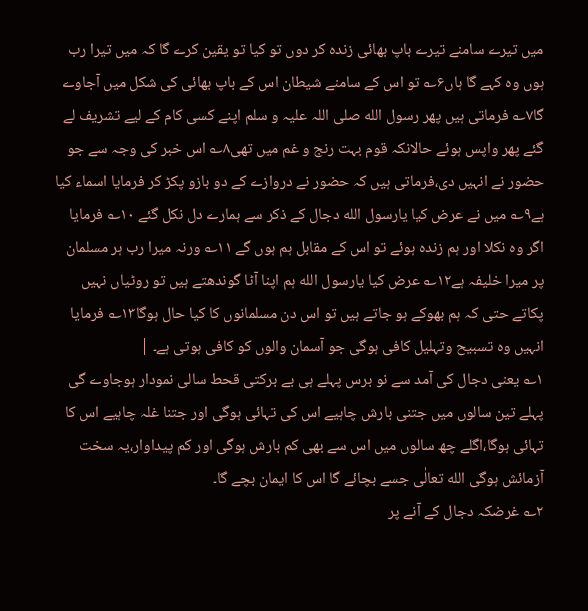میں تیرے سامنے تیرے باپ بھائی زندہ کر دوں تو کیا تو یقین کرے گا کہ میں تیرا رب ہوں وہ کہے گا ہاں۶؎ تو اس کے سامنے شیطان اس کے باپ بھائی کی شکل میں آجاوے گا۷؎ فرماتی ہیں پھر رسول الله صلی اللہ علیہ و سلم اپنے کسی کام کے لیے تشریف لے گئے پھر واپس ہوئے حالانکہ قوم بہت رنج و غم میں تھی۸؎ اس خبر کی وجہ سے جو حضور نے انہیں دی،فرماتی ہیں کہ حضور نے دروازے کے دو بازو پکڑ کر فرمایا اسماء کیا ہے۹؎ میں نے عرض کیا یارسول الله دجال کے ذکر سے ہمارے دل نکل گئے ۱۰؎ فرمایا اگر وہ نکلا اور ہم زندہ ہوئے تو اس کے مقابل ہم ہوں گے ۱۱؎ ورنہ میرا رب ہر مسلمان پر میرا خلیفہ ہے۱۲؎ عرض کیا یارسول الله ہم اپنا آٹا گوندھتے ہیں تو روٹیاں نہیں پکاتے حتی کہ ہم بھوکے ہو جاتے ہیں تو اس دن مسلمانوں کا کیا حال ہوگا۱۳؎ فرمایا انہیں وہ تسبیح وتہلیل کافی ہوگی جو آسمان والوں کو کافی ہوتی ہے۔ |
۱؎ یعنی دجال کی آمد سے نو برس پہلے ہی بے برکتی قحط سالی نمودار ہوجاوے گی پہلے تین سالوں میں جتنی بارش چاہیے اس کی تہائی ہوگی اور جتنا غلہ چاہیے اس کا تہائی ہوگا،اگلے چھ سالوں میں اس سے بھی کم بارش ہوگی اور کم پیداوار،یہ سخت آزمائش ہوگی الله تعالٰی جسے بچائے گا اس کا ایمان بچے گا۔
۲؎ غرضکہ دجال کے آنے پر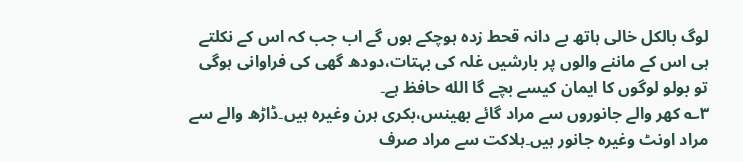لوگ بالکل خالی ہاتھ بے دانہ قحط زدہ ہوچکے ہوں گے اب جب کہ اس کے نکلتے ہی اس کے ماننے والوں پر بارشیں غلہ کی بہتات،دودھ گھی کی فراوانی ہوگی تو بولو لوگوں کا ایمان کیسے بچے گا الله حافظ ہے۔
۳؎ کھر والے جانوروں سے مراد گائے بھینس،بکری ہرن وغیرہ ہیں۔ڈاڑھ والے سے مراد اونٹ وغیرہ جانور ہیں۔ہلاکت سے مراد صرف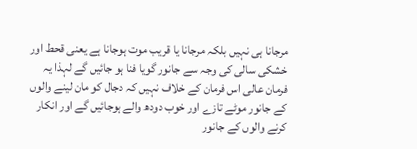مرجانا ہی نہیں بلکہ مرجانا یا قریب موت ہوجانا ہے یعنی قحط اور خشکی سالی کی وجہ سے جانور گویا فنا ہو جائیں گے لہذا یہ فرمان عالی اس فرمان کے خلاف نہیں کہ دجال کو مان لینے والوں کے جانور موٹے تازے اور خوب دودھ والے ہوجائیں گے اور انکار کرنے والوں کے جانور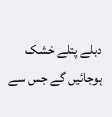دبلے پتلے خشک ہوجائیں گے جس سے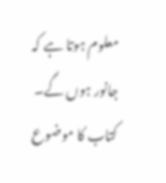معلوم ہوتا ہے کہ جانور ہوں گے۔
کتاب کا موضوع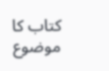کتاب کا موضوع